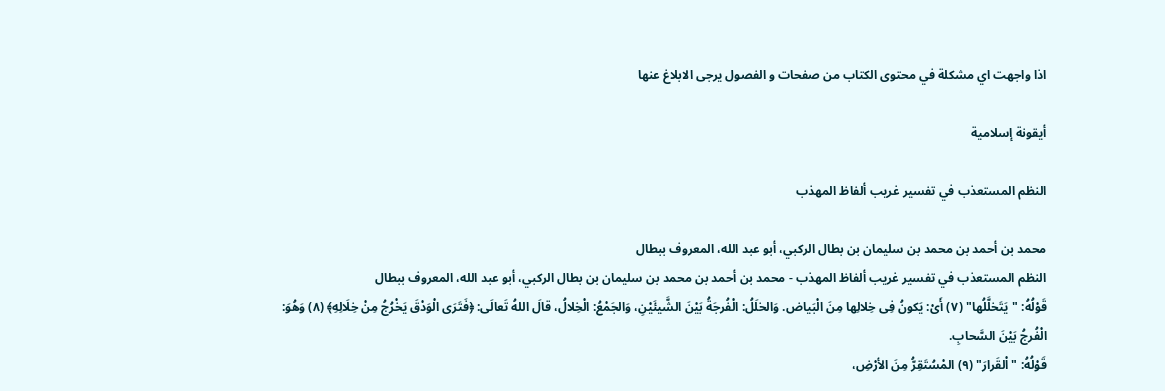اذا واجهت اي مشكلة في محتوى الكتاب من صفحات و الفصول يرجى الابلاغ عنها

أيقونة إسلامية

النظم المستعذب في تفسير غريب ألفاظ المهذب

محمد بن أحمد بن محمد بن سليمان بن بطال الركبي، أبو عبد الله، المعروف ببطال
النظم المستعذب في تفسير غريب ألفاظ المهذب - محمد بن أحمد بن محمد بن سليمان بن بطال الركبي، أبو عبد الله، المعروف ببطال
قَوْلُهُ: "يَتَخلَّلُها" (٧) أَىْ: يَكونُ فِى خِلالِها مِنَ الْبَياض. وَالخلَلُ: الْفُرجَةُ بَيْنَ الشَّيئَيْنِ، وَالجَمْعُ: الْخِلالُ، قالَ اللهُ تَعالَى: ﴿فَتَرَى الْوَدْقَ يَخْرُجُ مِنْ خِلَالِهِ﴾ (٨) وَهُوَ: الْفُرجُ بَيْنَ السَّحابِ.
قَوْلُهُ: "اْلقَرارَ" (٩) المْسُتَقِرُّ مِنَ الأرْضِ،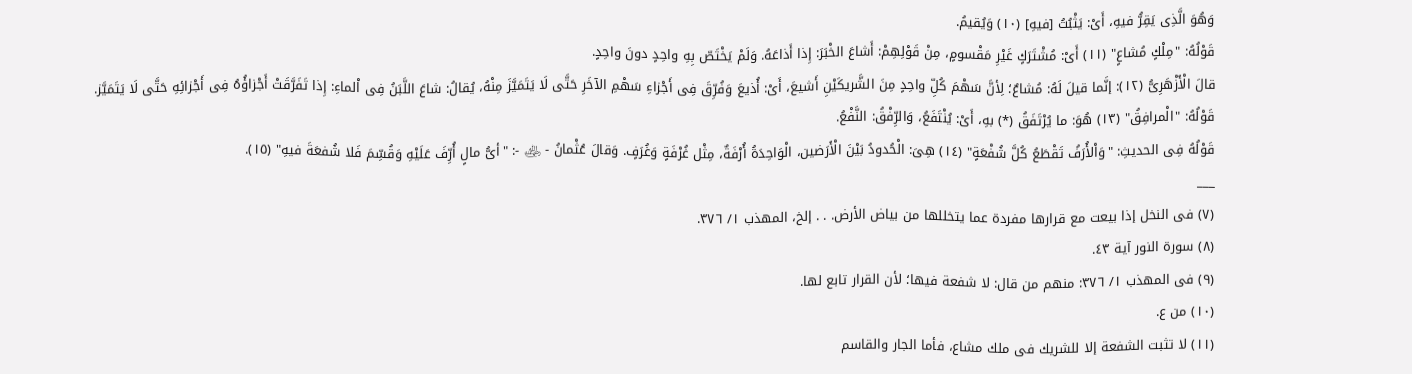وَهُوَ الَّذِى يَقِرُّ فيهِ، أَىْ: يَثْبُتُ [فيهِ] (١٠) وَيُقيمُ.
قَوْلُهُ: "مِلْكٍ مُشاعٍ" (١١) أَىْ: مُشْتَرَكٍ غَيْرِ مَقْسومٍ، مِنْ قَوْلِهِمْ: أَشاعَ الخْبَرَ: إِذا أَذاعَهُ. وَلَمْ يَخْتَصّ بِهِ واحِدٍ دونَ واحِدٍ.
قالَ الْأَزْهَرِىُّ (١٢): إنَّما قيلَ لَهُ: مُشاعٌ؛ لِأنَّ سَهْمَ كُلِّ واحِدٍ مِنَ الشَّريكَيْنِ أَشيعَ، أَىْ: أُذيعَ وَفُرِّقَ فِى أَجْزاءِ سَهْمِ الآخَرِ حَتَّى لَا يَتَمَيَّزَ مِنْهُ، يُقالُ: شاعَ اللَّبَنُ فِى اْلماءِ: إِذا تَفَرَّقَتْ أَجْزاؤُهُ فِى أَجْزائِهِ حَتَّى لَا يَتَمَيَّز.
قَوْلُهُ: "الْمرافِقُ" (١٣) هُوَ: ما يُرْتَفَقُ (*) بهِ، أَىْ: يُنْتَفَعُ، وَالرِّفْقُ: النَّفْعُ.
قَوْلُهُ فِى الحديثِ: "وَاْلأُرَفُ تَقْطَعُ كُلَّ شُفْعَةٍ" (١٤) هِىَ: الْحُدودُ بَيْنَ الْأَرَضين، الْوَاحِدَةُ أُرْفَةٌ، مِثْل غُرْفَةٍ وَغُرَفٍ. وَقالَ عُثْمانُ - ﵁ -: "أىُّ مالٍ أُرِّفَ عَلَيْهِ وَقُسِّمَ فَلا شُفعَةَ فيهِ" (١٥).
___
(٧) فى النخل إذا بيعت مع قرارها مفردة عما يتخللها من بياض الأرض. . . إلخ، المهذب ١/ ٣٧٦.
(٨) سورة النور آية ٤٣.
(٩) فى المهذب ١/ ٣٧٦: منهم من قال: لا شفعة فيها؛ لأن القرار تابع لها.
(١٠) من ع.
(١١) لا تثبت الشفعة إلا للشريك فى ملك مشاع، فأما الجار والقاسم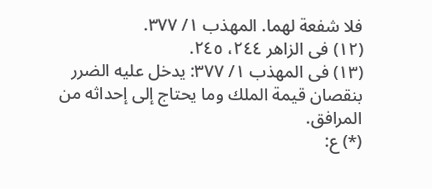فلا شفعة لهما. المهذب ١/ ٣٧٧.
(١٢) فى الزاهر ٢٤٤، ٢٤٥.
(١٣) فى المهذب ١/ ٣٧٧: يدخل عليه الضرر بنقصان قيمة الملك وما يحتاج إلى إحداثه من المرافق.
(*) ع: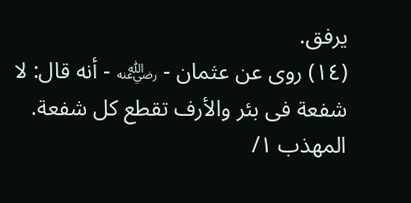يرفق.
(١٤) روى عن عثمان - ﵁ - أنه قال: لا شفعة فى بئر والأرف تقطع كل شفعة. المهذب ١/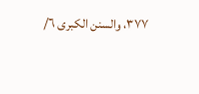٣٧٧، والسنن الكبرى ٦/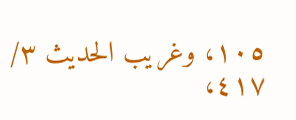١٠٥، وغريب الحديث ٣/ ٤١٧،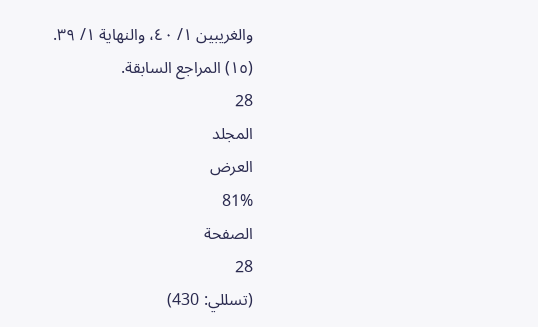والغريبين ١/ ٤٠، والنهاية ١/ ٣٩.
(١٥) المراجع السابقة.
28
المجلد
العرض
81%
الصفحة
28
(تسللي: 430)